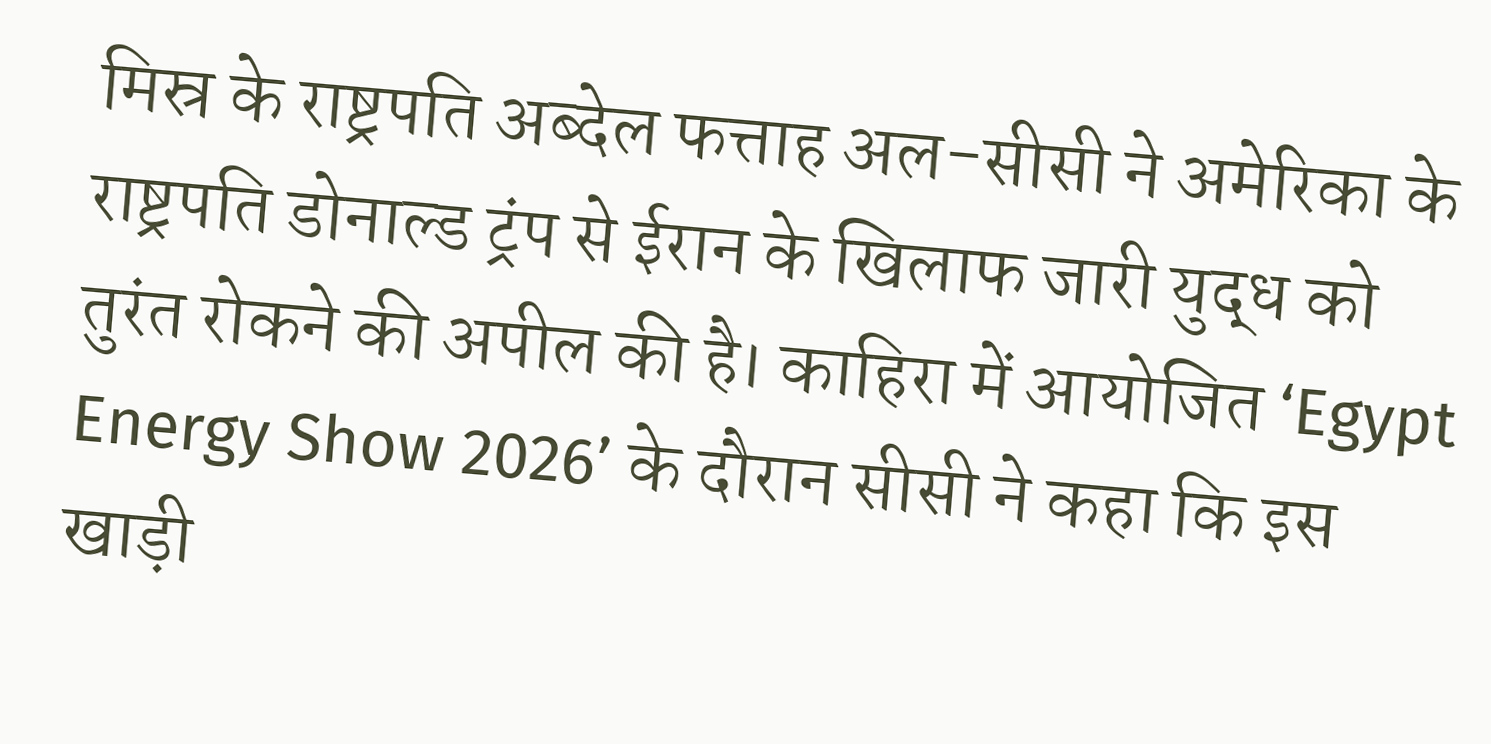मिस्र के राष्ट्रपति अब्देल फत्ताह अल-सीसी ने अमेरिका के राष्ट्रपति डोनाल्ड ट्रंप से ईरान के खिलाफ जारी युद्ध को तुरंत रोकने की अपील की है। काहिरा में आयोजित ‘Egypt Energy Show 2026’ के दौरान सीसी ने कहा कि इस खाड़ी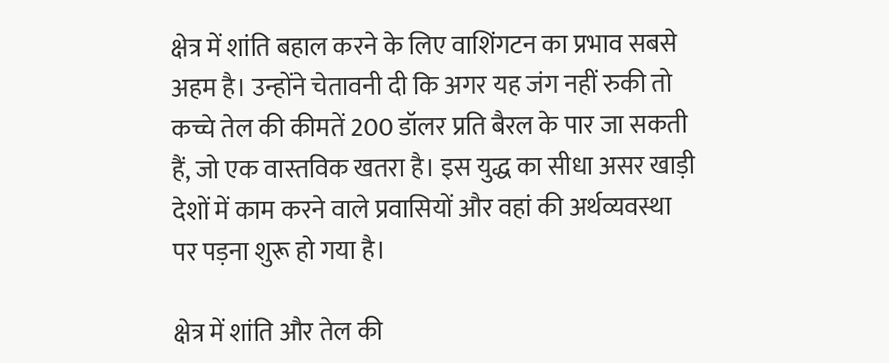क्षेत्र में शांति बहाल करने के लिए वाशिंगटन का प्रभाव सबसे अहम है। उन्होंने चेतावनी दी कि अगर यह जंग नहीं रुकी तो कच्चे तेल की कीमतें 200 डॉलर प्रति बैरल के पार जा सकती हैं, जो एक वास्तविक खतरा है। इस युद्ध का सीधा असर खाड़ी देशों में काम करने वाले प्रवासियों और वहां की अर्थव्यवस्था पर पड़ना शुरू हो गया है।

क्षेत्र में शांति और तेल की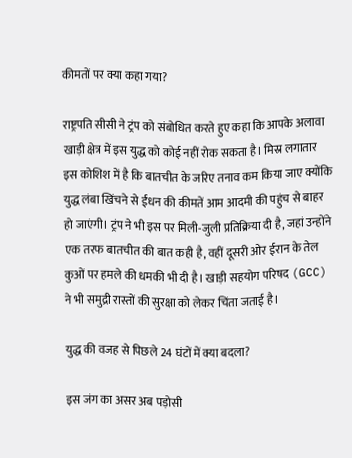कीमतों पर क्या कहा गया?

राष्ट्रपति सीसी ने ट्रंप को संबोधित करते हुए कहा कि आपके अलावा खाड़ी क्षेत्र में इस युद्ध को कोई नहीं रोक सकता है। मिस्र लगातार इस कोशिश में है कि बातचीत के जरिए तनाव कम किया जाए क्योंकि युद्ध लंबा खिंचने से ईंधन की कीमतें आम आदमी की पहुंच से बाहर हो जाएंगी। ट्रंप ने भी इस पर मिली-जुली प्रतिक्रिया दी है, जहां उन्होंने एक तरफ बातचीत की बात कही है, वहीं दूसरी ओर ईरान के तेल कुओं पर हमले की धमकी भी दी है। खाड़ी सहयोग परिषद (GCC) ने भी समुद्री रास्तों की सुरक्षा को लेकर चिंता जताई है।

युद्ध की वजह से पिछले 24 घंटों में क्या बदला?

इस जंग का असर अब पड़ोसी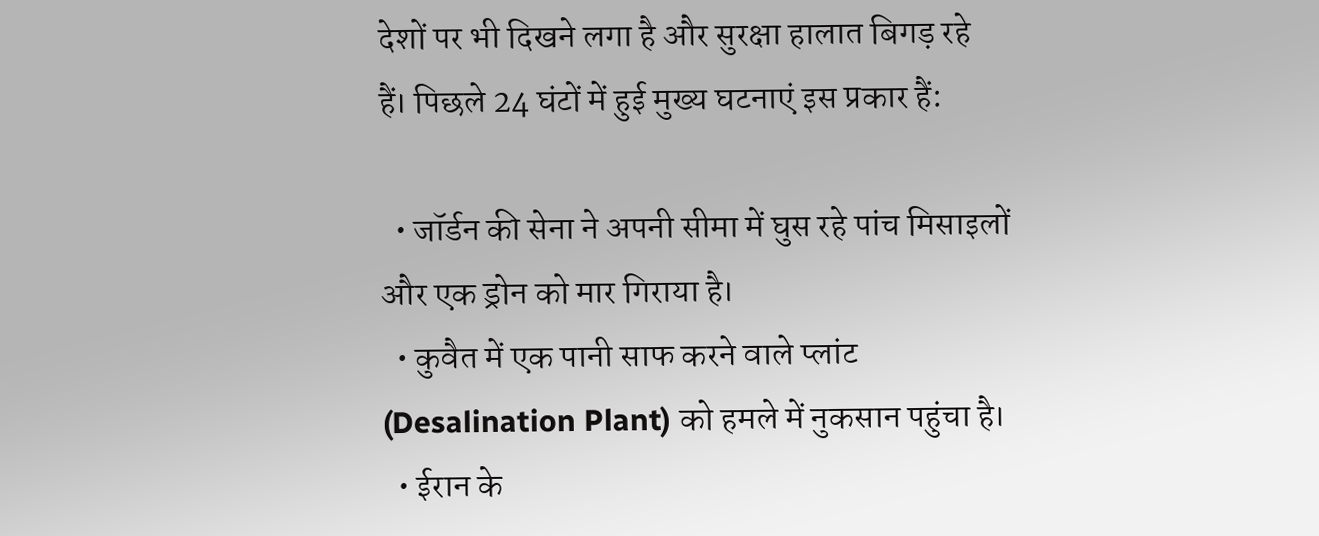देशों पर भी दिखने लगा है और सुरक्षा हालात बिगड़ रहे हैं। पिछले 24 घंटों में हुई मुख्य घटनाएं इस प्रकार हैं:

  • जॉर्डन की सेना ने अपनी सीमा में घुस रहे पांच मिसाइलों और एक ड्रोन को मार गिराया है।
  • कुवैत में एक पानी साफ करने वाले प्लांट (Desalination Plant) को हमले में नुकसान पहुंचा है।
  • ईरान के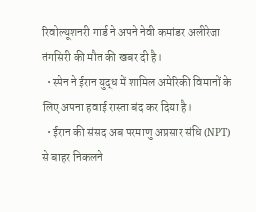रिवोल्यूशनरी गार्ड ने अपने नेवी कमांडर अलीरेजा तंगसिरी की मौत की खबर दी है।
  • स्पेन ने ईरान युद्ध में शामिल अमेरिकी विमानों के लिए अपना हवाई रास्ता बंद कर दिया है।
  • ईरान की संसद अब परमाणु अप्रसार संधि (NPT) से बाहर निकलने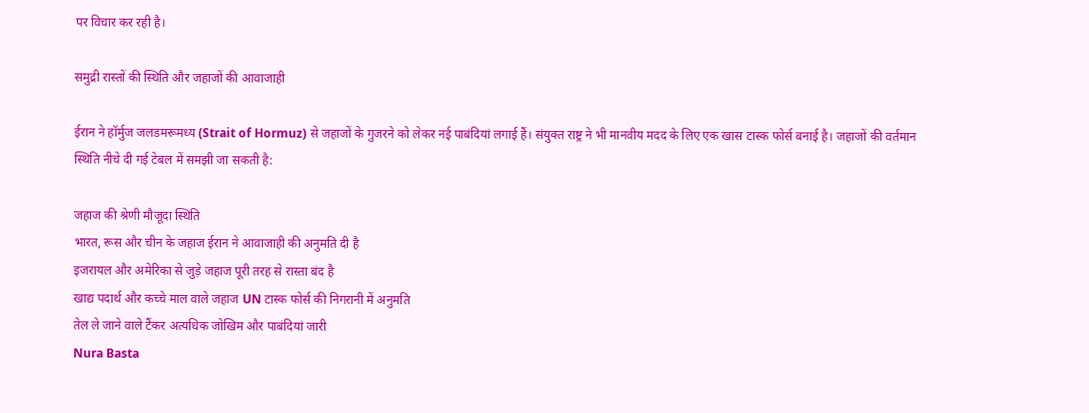पर विचार कर रही है।

समुद्री रास्तों की स्थिति और जहाजों की आवाजाही

ईरान ने हॉर्मुज जलडमरूमध्य (Strait of Hormuz) से जहाजों के गुजरने को लेकर नई पाबंदियां लगाई हैं। संयुक्त राष्ट्र ने भी मानवीय मदद के लिए एक खास टास्क फोर्स बनाई है। जहाजों की वर्तमान स्थिति नीचे दी गई टेबल में समझी जा सकती है:

जहाज की श्रेणी मौजूदा स्थिति
भारत, रूस और चीन के जहाज ईरान ने आवाजाही की अनुमति दी है
इजरायल और अमेरिका से जुड़े जहाज पूरी तरह से रास्ता बंद है
खाद्य पदार्थ और कच्चे माल वाले जहाज UN टास्क फोर्स की निगरानी में अनुमति
तेल ले जाने वाले टैंकर अत्यधिक जोखिम और पाबंदियां जारी
Nura Basta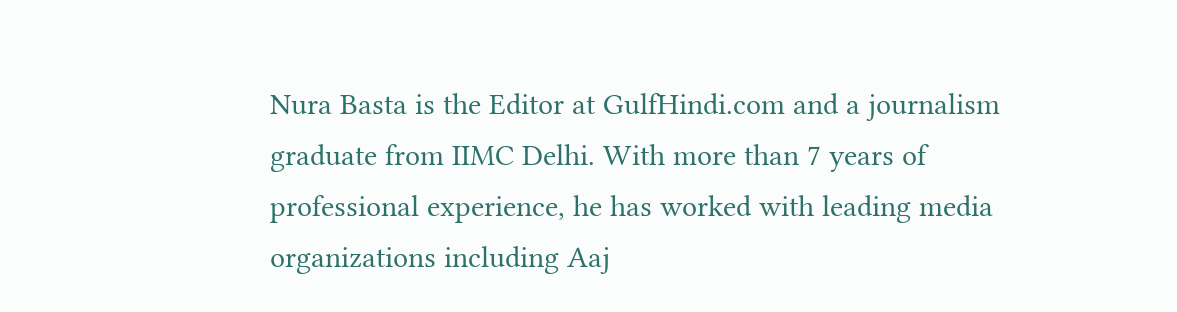Nura Basta is the Editor at GulfHindi.com and a journalism graduate from IIMC Delhi. With more than 7 years of professional experience, he has worked with leading media organizations including Aaj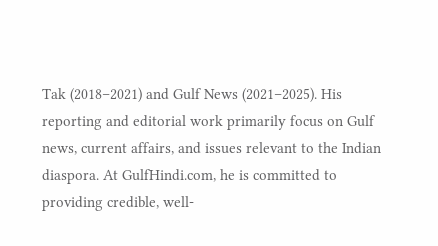Tak (2018–2021) and Gulf News (2021–2025). His reporting and editorial work primarily focus on Gulf news, current affairs, and issues relevant to the Indian diaspora. At GulfHindi.com, he is committed to providing credible, well-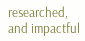researched, and impactful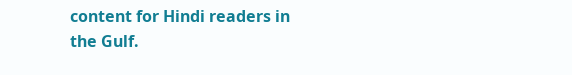content for Hindi readers in the Gulf.